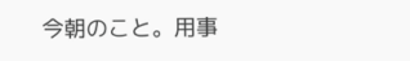今朝のこと。用事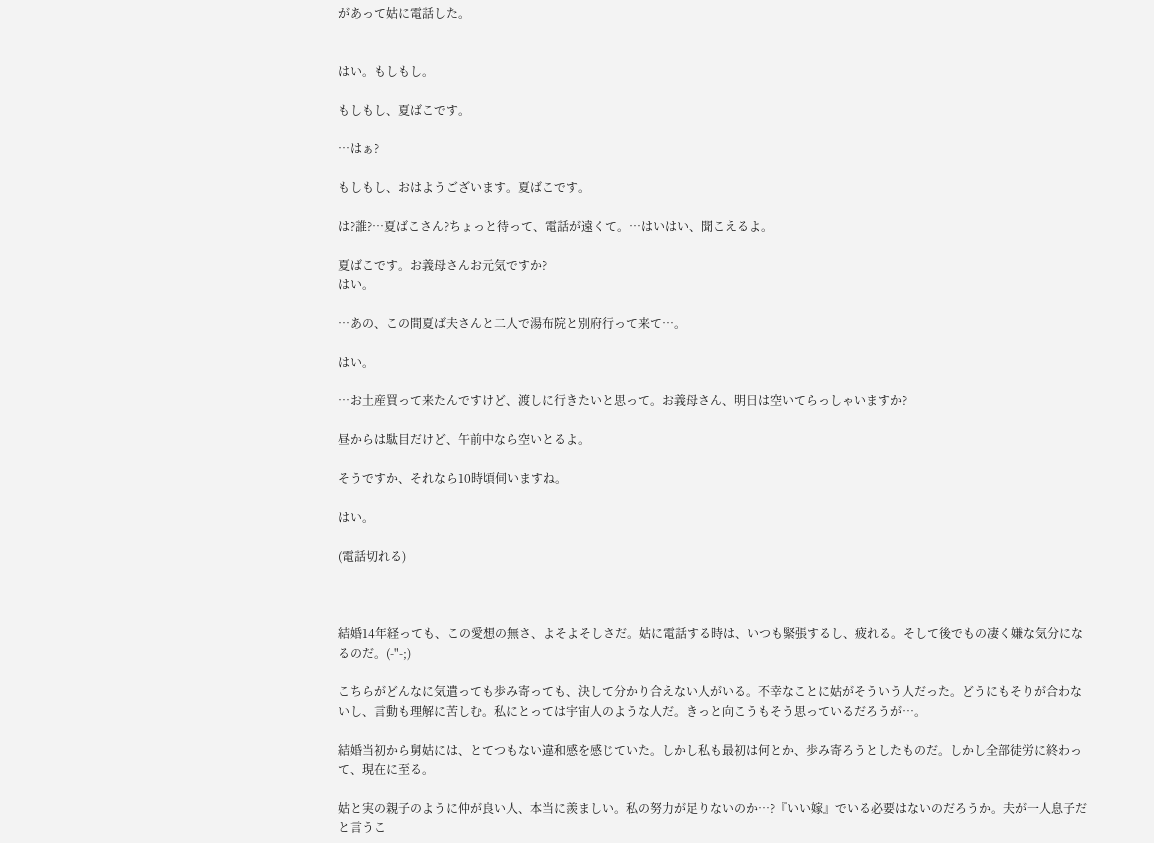があって姑に電話した。


はい。もしもし。

もしもし、夏ばこです。

…はぁ?

もしもし、おはようございます。夏ばこです。

は?誰?…夏ばこさん?ちょっと待って、電話が遠くて。…はいはい、聞こえるよ。

夏ばこです。お義母さんお元気ですか?
はい。

…あの、この間夏ば夫さんと二人で湯布院と別府行って来て…。

はい。

…お土産買って来たんですけど、渡しに行きたいと思って。お義母さん、明日は空いてらっしゃいますか?

昼からは駄目だけど、午前中なら空いとるよ。

そうですか、それなら10時頃伺いますね。

はい。

(電話切れる)



結婚14年経っても、この愛想の無さ、よそよそしさだ。姑に電話する時は、いつも緊張するし、疲れる。そして後でもの凄く嫌な気分になるのだ。(-"-;)

こちらがどんなに気遣っても歩み寄っても、決して分かり合えない人がいる。不幸なことに姑がそういう人だった。どうにもそりが合わないし、言動も理解に苦しむ。私にとっては宇宙人のような人だ。きっと向こうもそう思っているだろうが…。

結婚当初から舅姑には、とてつもない違和感を感じていた。しかし私も最初は何とか、歩み寄ろうとしたものだ。しかし全部徒労に終わって、現在に至る。

姑と実の親子のように仲が良い人、本当に羨ましい。私の努力が足りないのか…?『いい嫁』でいる必要はないのだろうか。夫が一人息子だと言うこ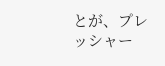とが、プレッシャー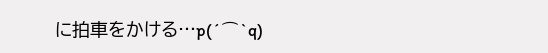に拍車をかける…p(´⌒`q)